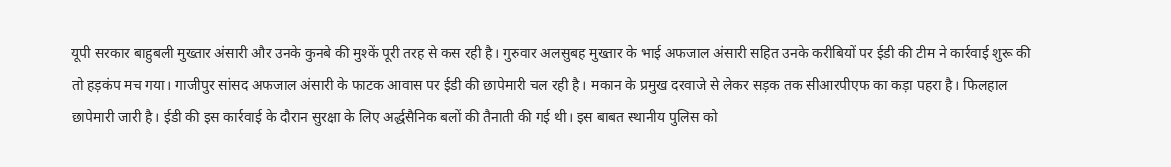यूपी सरकार बाहुबली मुख्तार अंसारी और उनके कुनबे की मुश्कें पूरी तरह से कस रही है। गुरुवार अलसुबह मुख्तार के भाई अफजाल अंसारी सहित उनके करीबियों पर ईडी की टीम ने कार्रवाई शुरू की तो हड़कंप मच गया। गाजीपुर सांसद अफजाल अंसारी के फाटक आवास पर ईडी की छापेमारी चल रही है। मकान के प्रमुख दरवाजे से लेकर सड़क तक सीआरपीएफ का कड़ा पहरा है। फिलहाल छापेमारी जारी है। ईडी की इस कार्रवाई के दौरान सुरक्षा के लिए अर्द्धसैनिक बलों की तैनाती की गई थी। इस बाबत स्थानीय पुलिस को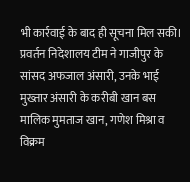भी कार्रवाई के बाद ही सूचना मिल सकी। प्रवर्तन निदेशालय टीम ने गाजीपुर के सांसद अफजाल अंसारी, उनके भाई मुख्तार अंसारी के करीबी खान बस मालिक मुमताज खान, गणेश मिश्रा व विक्रम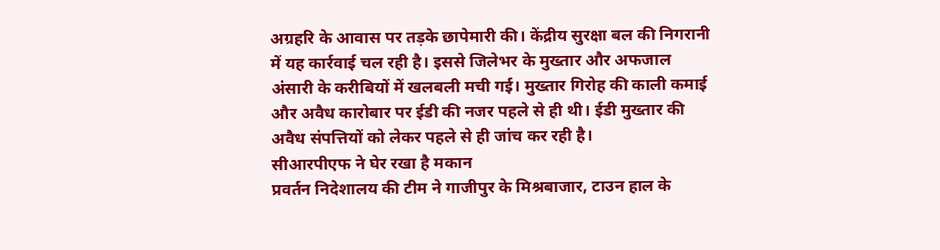अग्रहरि के आवास पर तड़के छापेमारी की। केंद्रीय सुरक्षा बल की निगरानी में यह कार्रवाई चल रही है। इससे जिलेभर के मुख्तार और अफजाल अंसारी के करीबियों में खलबली मची गई। मुख्तार गिरोह की काली कमाई और अवैध कारोबार पर ईडी की नजर पहले से ही थी। ईडी मुख्तार की अवैध संपत्तियों को लेकर पहले से ही जांच कर रही है।
सीआरपीएफ ने घेर रखा है मकान
प्रवर्तन निदेशालय की टीम ने गाजीपुर के मिश्रबाजार, टाउन हाल के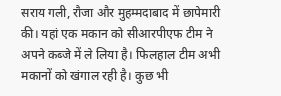सराय गली, रौजा और मुहम्मदाबाद में छापेमारी की। यहां एक मकान को सीआरपीएफ टीम ने अपने कब्जे में ले लिया है। फिलहाल टीम अभी मकानों को खंगाल रही है। कुछ भी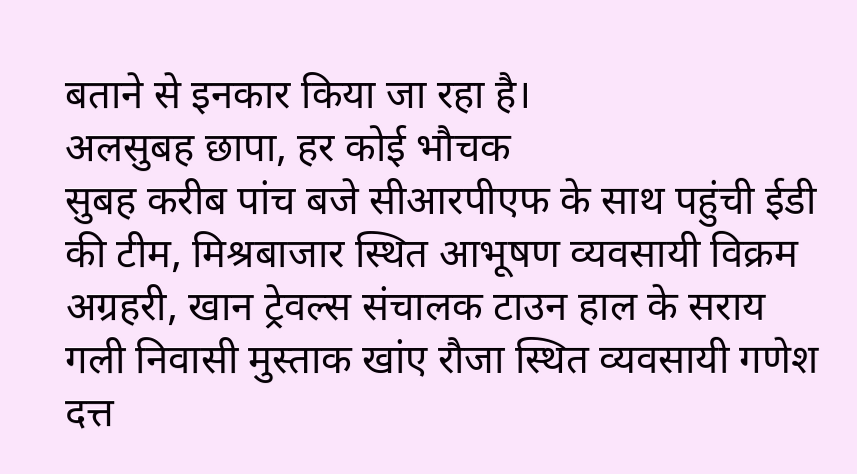बताने से इनकार किया जा रहा है।
अलसुबह छापा, हर कोई भौचक
सुबह करीब पांच बजे सीआरपीएफ के साथ पहुंची ईडी की टीम, मिश्रबाजार स्थित आभूषण व्यवसायी विक्रम अग्रहरी, खान ट्रेवल्स संचालक टाउन हाल के सराय गली निवासी मुस्ताक खांए रौजा स्थित व्यवसायी गणेश दत्त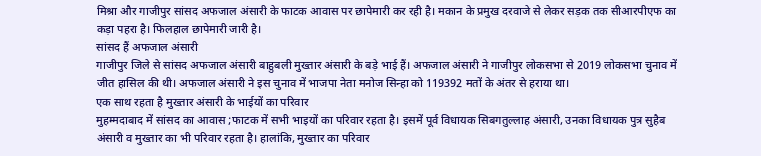मिश्रा और गाजीपुर सांसद अफजाल अंसारी के फाटक आवास पर छापेमारी कर रही है। मकान के प्रमुख दरवाजे से लेकर सड़क तक सीआरपीएफ का कड़ा पहरा है। फिलहाल छापेमारी जारी है।
सांसद हैं अफजाल अंसारी
गाजीपुर जिले से सांसद अफजाल अंसारी बाहुबली मुख्तार अंसारी के बड़े भाई हैं। अफजाल अंसारी ने गाजीपुर लोकसभा से 2019 लोकसभा चुनाव में जीत हासिल की थी। अफजाल अंसारी ने इस चुनाव में भाजपा नेता मनोज सिन्हा को 119392 मतों के अंतर से हराया था।
एक साथ रहता है मुख्तार अंसारी के भाईयों का परिवार
मुहम्मदाबाद में सांसद का आवास ;फाटक में सभी भाइयों का परिवार रहता है। इसमें पूर्व विधायक सिबगतुल्लाह अंसारी, उनका विधायक पुत्र सुहैब अंसारी व मुख्तार का भी परिवार रहता है। हालांकि, मुख्तार का परिवार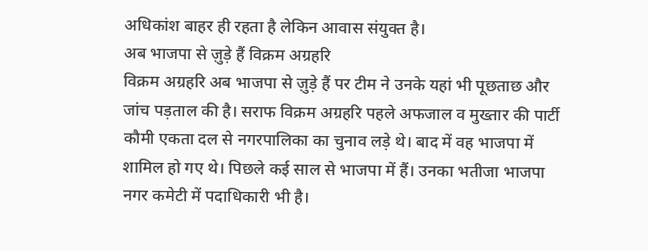अधिकांश बाहर ही रहता है लेकिन आवास संयुक्त है।
अब भाजपा से ज़ुड़े हैं विक्रम अग्रहरि
विक्रम अग्रहरि अब भाजपा से ज़ुड़े हैं पर टीम ने उनके यहां भी पूछताछ और जांच पड़ताल की है। सराफ विक्रम अग्रहरि पहले अफजाल व मुख्तार की पार्टी कौमी एकता दल से नगरपालिका का चुनाव लड़े थे। बाद में वह भाजपा में शामिल हो गए थे। पिछले कई साल से भाजपा में हैं। उनका भतीजा भाजपा नगर कमेटी में पदाधिकारी भी है।